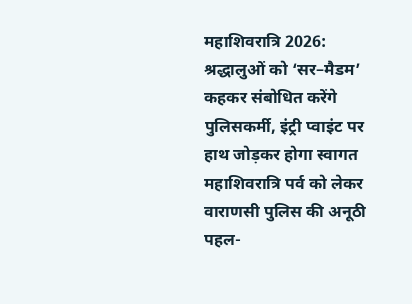महाशिवरात्रि 2026: श्रद्धालुओं को ‘सर–मैडम’ कहकर संबोधित करेंगे पुलिसकर्मी, इंट्री प्वाइंट पर हाथ जोड़कर होगा स्वागत
महाशिवरात्रि पर्व को लेकर वाराणसी पुलिस की अनूठी पहल-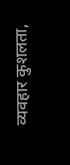व्यवहार कुशलता,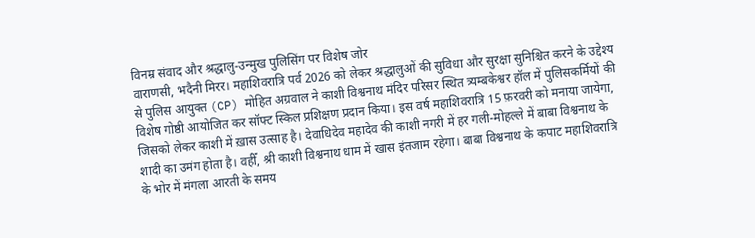विनम्र संवाद और श्रद्धालु-उन्मुख पुलिसिंग पर विशेष जोर
वाराणसी, भदैनी मिरर। महाशिवरात्रि पर्व 2026 को लेकर श्रद्धालुओं की सुविधा और सुरक्षा सुनिश्चित करने के उद्देश्य से पुलिस आयुक्त (CP) मोहित अग्रवाल ने काशी विश्वनाथ मंदिर परिसर स्थित त्र्यम्बकेश्वर हॉल में पुलिसकर्मियों की विशेष गोष्ठी आयोजित कर सॉफ्ट स्किल प्रशिक्षण प्रदान किया। इस वर्ष महाशिवरात्रि 15 फ़रवरी को मनाया जायेगा, जिसको लेकर काशी में ख़ास उत्साह है। देवाधिदेव महादेव की काशी नगरी में हर गली-मोहल्ले में बाबा विश्वनाथ के शादी का उमंग होता है। वहीँ, श्री काशी विश्वनाथ धाम में खास इंतजाम रहेगा। बाबा विश्वनाथ के कपाट महाशिवरात्रि के भोर में मंगला आरती के समय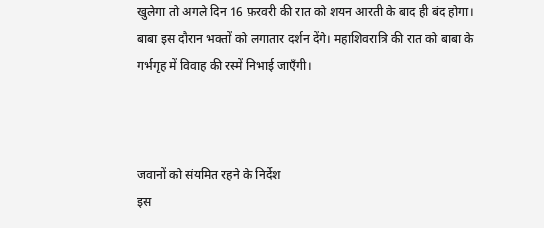खुलेगा तो अगले दिन 16 फ़रवरी की रात को शयन आरती के बाद ही बंद होगा। बाबा इस दौरान भक्तों को लगातार दर्शन देंगे। महाशिवरात्रि की रात को बाबा के गर्भगृह में विवाह की रस्में निभाई जाएँगी।



जवानों को संयमित रहने के निर्देश
इस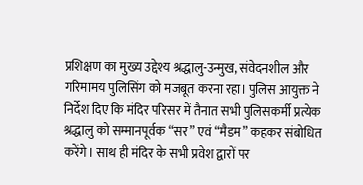प्रशिक्षण का मुख्य उद्देश्य श्रद्धालु-उन्मुख, संवेदनशील और गरिमामय पुलिसिंग को मजबूत करना रहा। पुलिस आयुक्त ने निर्देश दिए कि मंदिर परिसर में तैनात सभी पुलिसकर्मी प्रत्येक श्रद्धालु को सम्मानपूर्वक “सर” एवं “मैडम” कहकर संबोधित करेंगे। साथ ही मंदिर के सभी प्रवेश द्वारों पर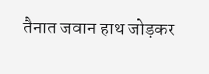तैनात जवान हाथ जोड़कर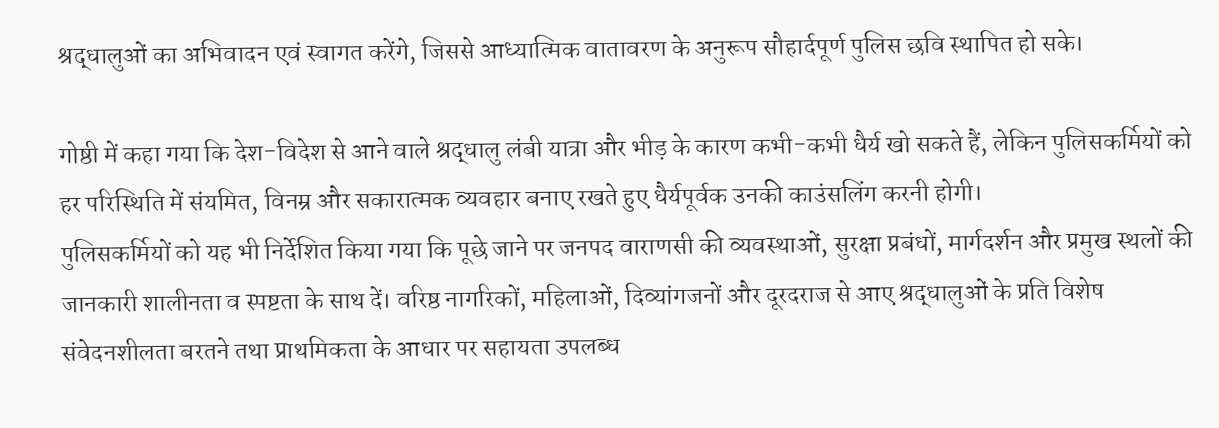श्रद्धालुओं का अभिवादन एवं स्वागत करेंगे, जिससे आध्यात्मिक वातावरण के अनुरूप सौहार्दपूर्ण पुलिस छवि स्थापित हो सके।

गोष्ठी में कहा गया कि देश-विदेश से आने वाले श्रद्धालु लंबी यात्रा और भीड़ के कारण कभी-कभी धैर्य खो सकते हैं, लेकिन पुलिसकर्मियों को हर परिस्थिति में संयमित, विनम्र और सकारात्मक व्यवहार बनाए रखते हुए धैर्यपूर्वक उनकी काउंसलिंग करनी होगी।
पुलिसकर्मियों को यह भी निर्देशित किया गया कि पूछे जाने पर जनपद वाराणसी की व्यवस्थाओं, सुरक्षा प्रबंधों, मार्गदर्शन और प्रमुख स्थलों की जानकारी शालीनता व स्पष्टता के साथ दें। वरिष्ठ नागरिकों, महिलाओं, दिव्यांगजनों और दूरदराज से आए श्रद्धालुओं के प्रति विशेष संवेदनशीलता बरतने तथा प्राथमिकता के आधार पर सहायता उपलब्ध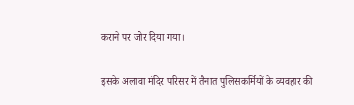कराने पर जोर दिया गया।

इसके अलावा मंदिर परिसर में तैनात पुलिसकर्मियों के व्यवहार की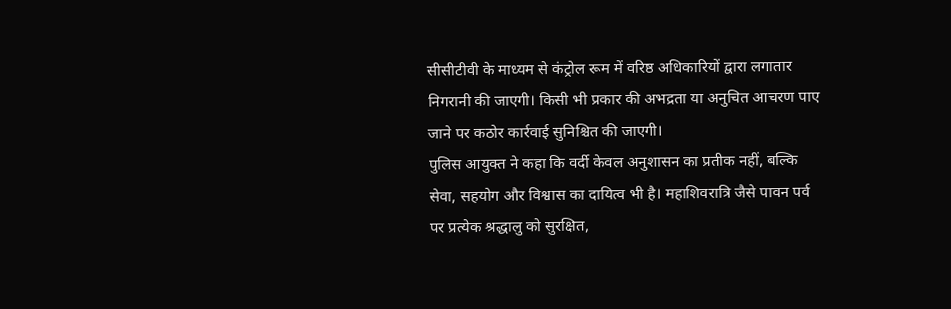सीसीटीवी के माध्यम से कंट्रोल रूम में वरिष्ठ अधिकारियों द्वारा लगातार निगरानी की जाएगी। किसी भी प्रकार की अभद्रता या अनुचित आचरण पाए जाने पर कठोर कार्रवाई सुनिश्चित की जाएगी।
पुलिस आयुक्त ने कहा कि वर्दी केवल अनुशासन का प्रतीक नहीं, बल्कि सेवा, सहयोग और विश्वास का दायित्व भी है। महाशिवरात्रि जैसे पावन पर्व पर प्रत्येक श्रद्धालु को सुरक्षित,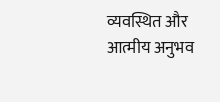व्यवस्थित और आत्मीय अनुभव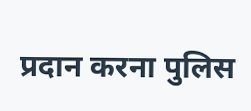प्रदान करना पुलिस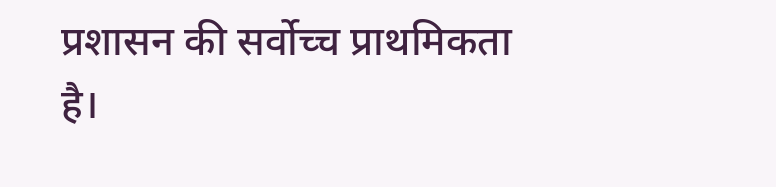प्रशासन की सर्वोच्च प्राथमिकता है।